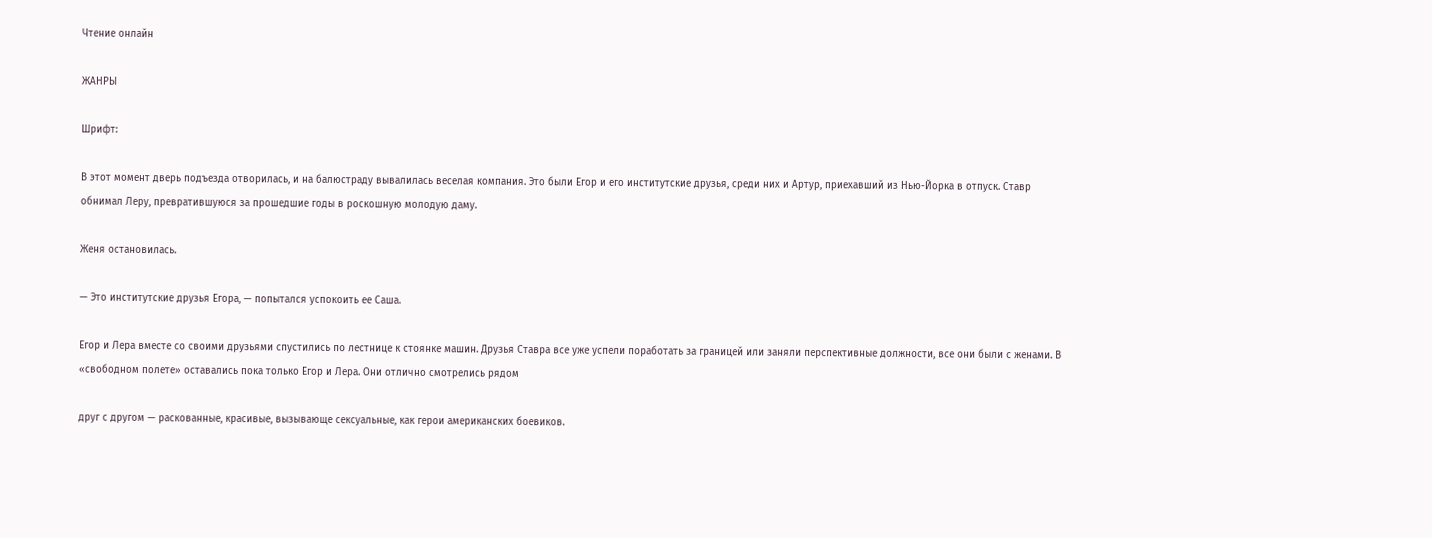Чтение онлайн

ЖАНРЫ

Шрифт:

В этот момент дверь подъезда отворилась, и на балюстраду вывалилась веселая компания. Это были Егор и его институтские друзья, среди них и Артур, приехавший из Нью-Йорка в отпуск. Ставр обнимал Леру, превратившуюся за прошедшие годы в роскошную молодую даму.

Женя остановилась.

— Это институтские друзья Егора, — попытался успокоить ее Саша.

Егор и Лера вместе со своими друзьями спустились по лестнице к стоянке машин. Друзья Ставра все уже успели поработать за границей или заняли перспективные должности, все они были с женами. В «свободном полете» оставались пока только Егор и Лера. Они отлично смотрелись рядом

друг с другом — раскованные, красивые, вызывающе сексуальные, как герои американских боевиков.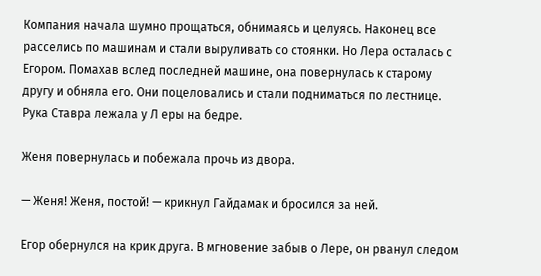Компания начала шумно прощаться, обнимаясь и целуясь. Наконец все расселись по машинам и стали выруливать со стоянки. Но Лера осталась с Егором. Помахав вслед последней машине, она повернулась к старому другу и обняла его. Они поцеловались и стали подниматься по лестнице. Рука Ставра лежала у Л еры на бедре.

Женя повернулась и побежала прочь из двора.

— Женя! Женя, постой! — крикнул Гайдамак и бросился за ней.

Егор обернулся на крик друга. В мгновение забыв о Лере, он рванул следом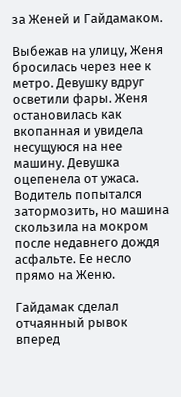за Женей и Гайдамаком.

Выбежав на улицу, Женя бросилась через нее к метро. Девушку вдруг осветили фары. Женя остановилась как вкопанная и увидела несущуюся на нее машину. Девушка оцепенела от ужаса. Водитель попытался затормозить, но машина скользила на мокром после недавнего дождя асфальте. Ее несло прямо на Женю.

Гайдамак сделал отчаянный рывок вперед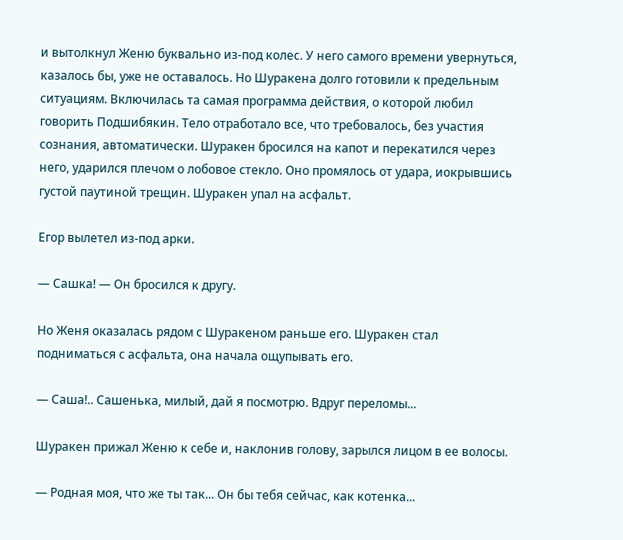и вытолкнул Женю буквально из-под колес. У него самого времени увернуться, казалось бы, уже не оставалось. Но Шуракена долго готовили к предельным ситуациям. Включилась та самая программа действия, о которой любил говорить Подшибякин. Тело отработало все, что требовалось, без участия сознания, автоматически. Шуракен бросился на капот и перекатился через него, ударился плечом о лобовое стекло. Оно промялось от удара, иокрывшись густой паутиной трещин. Шуракен упал на асфальт.

Егор вылетел из-под арки.

— Сашка! — Он бросился к другу.

Но Женя оказалась рядом с Шуракеном раньше его. Шуракен стал подниматься с асфальта, она начала ощупывать его.

— Саша!.. Сашенька, милый, дай я посмотрю. Вдруг переломы...

Шуракен прижал Женю к себе и, наклонив голову, зарылся лицом в ее волосы.

— Родная моя, что же ты так... Он бы тебя сейчас, как котенка...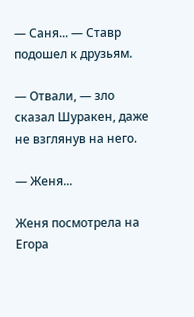— Саня... — Ставр подошел к друзьям.

— Отвали, — зло сказал Шуракен, даже не взглянув на него.

— Женя...

Женя посмотрела на Егора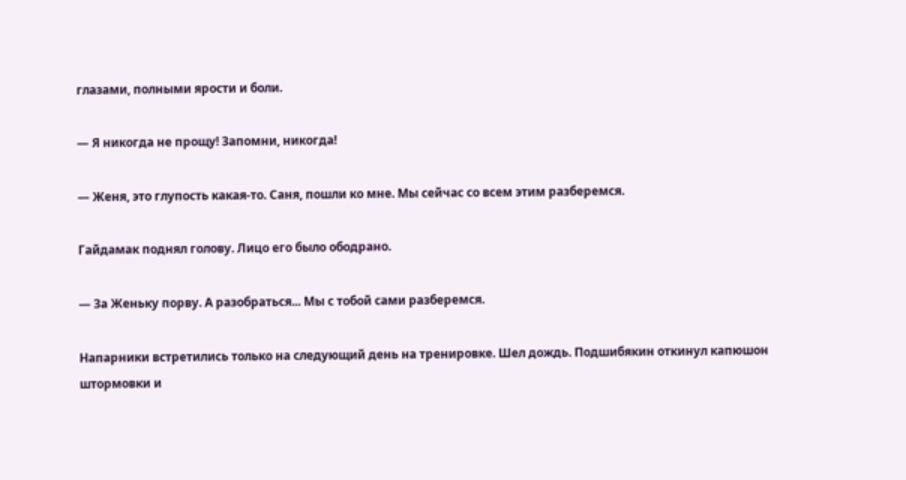глазами, полными ярости и боли.

— Я никогда не прощу! Запомни, никогда!

— Женя, это глупость какая-то. Саня, пошли ко мне. Мы сейчас со всем этим разберемся.

Гайдамак поднял голову. Лицо его было ободрано.

— За Женьку порву. А разобраться... Мы с тобой сами разберемся.

Напарники встретились только на следующий день на тренировке. Шел дождь. Подшибякин откинул капюшон штормовки и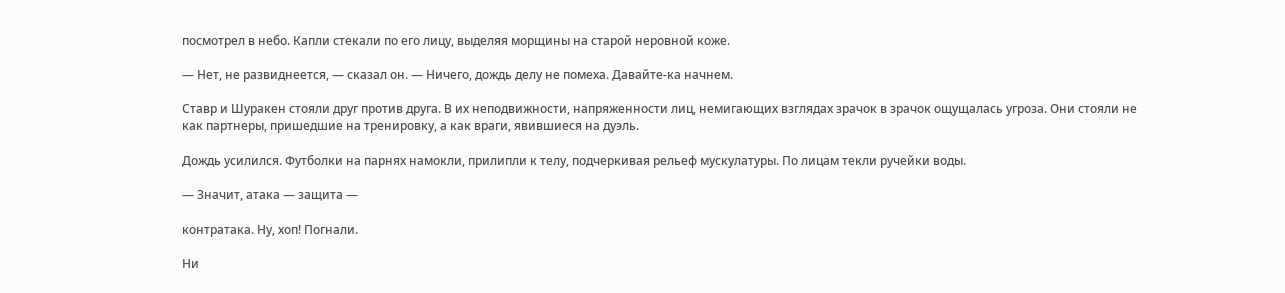посмотрел в небо. Капли стекали по его лицу, выделяя морщины на старой неровной коже.

— Нет, не развиднеется, — сказал он. — Ничего, дождь делу не помеха. Давайте-ка начнем.

Ставр и Шуракен стояли друг против друга. В их неподвижности, напряженности лиц, немигающих взглядах зрачок в зрачок ощущалась угроза. Они стояли не как партнеры, пришедшие на тренировку, а как враги, явившиеся на дуэль.

Дождь усилился. Футболки на парнях намокли, прилипли к телу, подчеркивая рельеф мускулатуры. По лицам текли ручейки воды.

— Значит, атака — защита —

контратака. Ну, хоп! Погнали.

Ни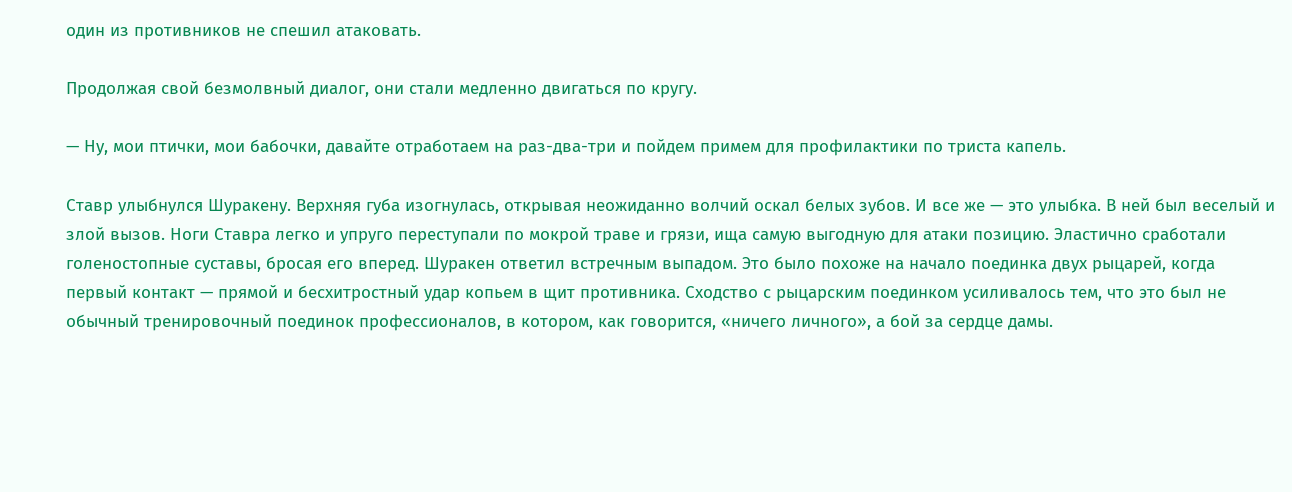один из противников не спешил атаковать.

Продолжая свой безмолвный диалог, они стали медленно двигаться по кругу.

— Ну, мои птички, мои бабочки, давайте отработаем на раз-два-три и пойдем примем для профилактики по триста капель.

Ставр улыбнулся Шуракену. Верхняя губа изогнулась, открывая неожиданно волчий оскал белых зубов. И все же — это улыбка. В ней был веселый и злой вызов. Ноги Ставра легко и упруго переступали по мокрой траве и грязи, ища самую выгодную для атаки позицию. Эластично сработали голеностопные суставы, бросая его вперед. Шуракен ответил встречным выпадом. Это было похоже на начало поединка двух рыцарей, когда первый контакт — прямой и бесхитростный удар копьем в щит противника. Сходство с рыцарским поединком усиливалось тем, что это был не обычный тренировочный поединок профессионалов, в котором, как говорится, «ничего личного», а бой за сердце дамы.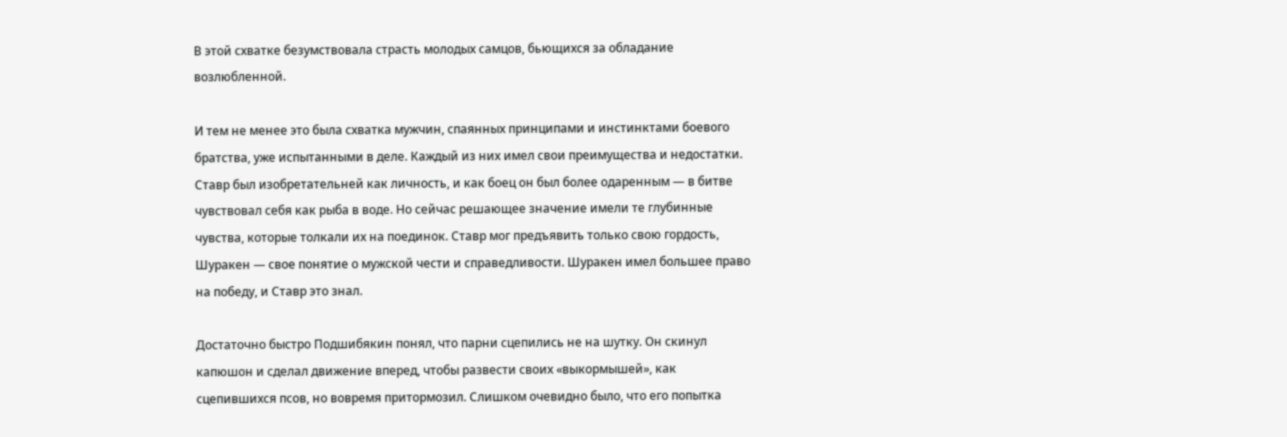В этой схватке безумствовала страсть молодых самцов, бьющихся за обладание возлюбленной.

И тем не менее это была схватка мужчин, спаянных принципами и инстинктами боевого братства, уже испытанными в деле. Каждый из них имел свои преимущества и недостатки. Ставр был изобретательней как личность, и как боец он был более одаренным — в битве чувствовал себя как рыба в воде. Но сейчас решающее значение имели те глубинные чувства, которые толкали их на поединок. Ставр мог предъявить только свою гордость, Шуракен — свое понятие о мужской чести и справедливости. Шуракен имел большее право на победу, и Ставр это знал.

Достаточно быстро Подшибякин понял, что парни сцепились не на шутку. Он скинул капюшон и сделал движение вперед, чтобы развести своих «выкормышей», как сцепившихся псов, но вовремя притормозил. Слишком очевидно было, что его попытка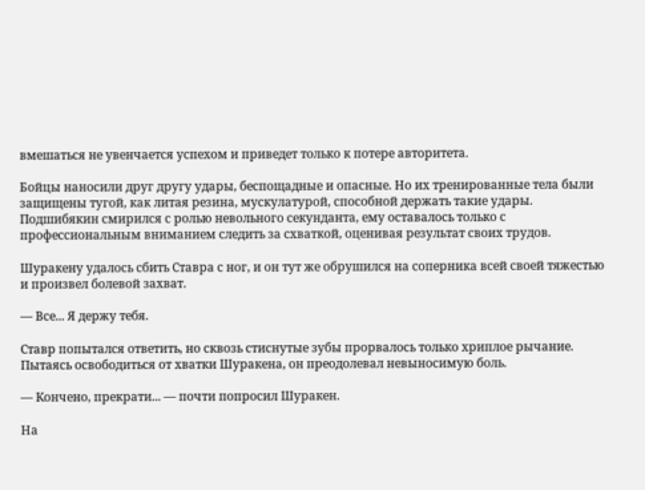вмешаться не увенчается успехом и приведет только к потере авторитета.

Бойцы наносили друг другу удары, беспощадные и опасные. Но их тренированные тела были защищены тугой, как литая резина, мускулатурой, способной держать такие удары. Подшибякин смирился с ролью невольного секунданта, ему оставалось только с профессиональным вниманием следить за схваткой, оценивая результат своих трудов.

Шуракену удалось сбить Ставра с ног, и он тут же обрушился на соперника всей своей тяжестью и произвел болевой захват.

— Все... Я держу тебя.

Ставр попытался ответить, но сквозь стиснутые зубы прорвалось только хриплое рычание. Пытаясь освободиться от хватки Шуракена, он преодолевал невыносимую боль.

— Кончено, прекрати... — почти попросил Шуракен.

На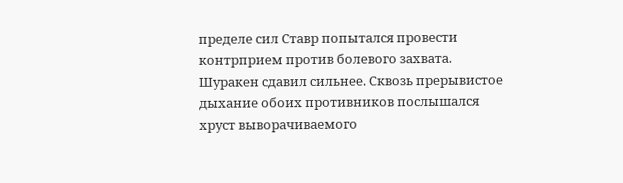пределе сил Ставр попытался провести контрприем против болевого захвата. Шуракен сдавил сильнее. Сквозь прерывистое дыхание обоих противников послышался хруст выворачиваемого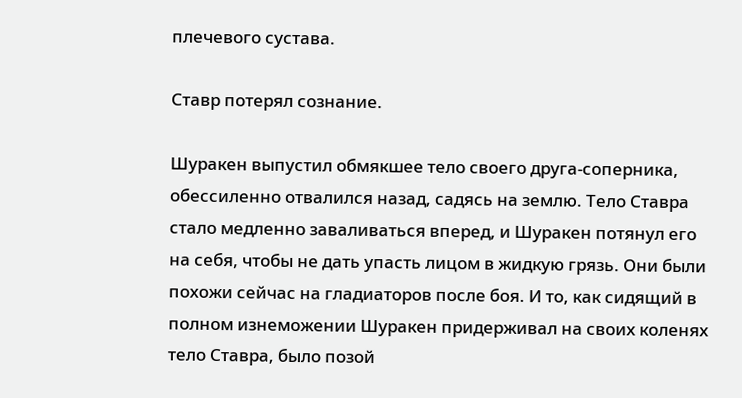плечевого сустава.

Ставр потерял сознание.

Шуракен выпустил обмякшее тело своего друга-соперника, обессиленно отвалился назад, садясь на землю. Тело Ставра стало медленно заваливаться вперед, и Шуракен потянул его на себя, чтобы не дать упасть лицом в жидкую грязь. Они были похожи сейчас на гладиаторов после боя. И то, как сидящий в полном изнеможении Шуракен придерживал на своих коленях тело Ставра, было позой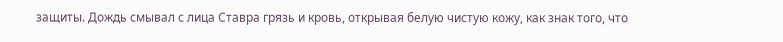защиты. Дождь смывал с лица Ставра грязь и кровь, открывая белую чистую кожу, как знак того, что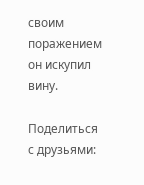своим поражением он искупил вину.

Поделиться с друзьями: